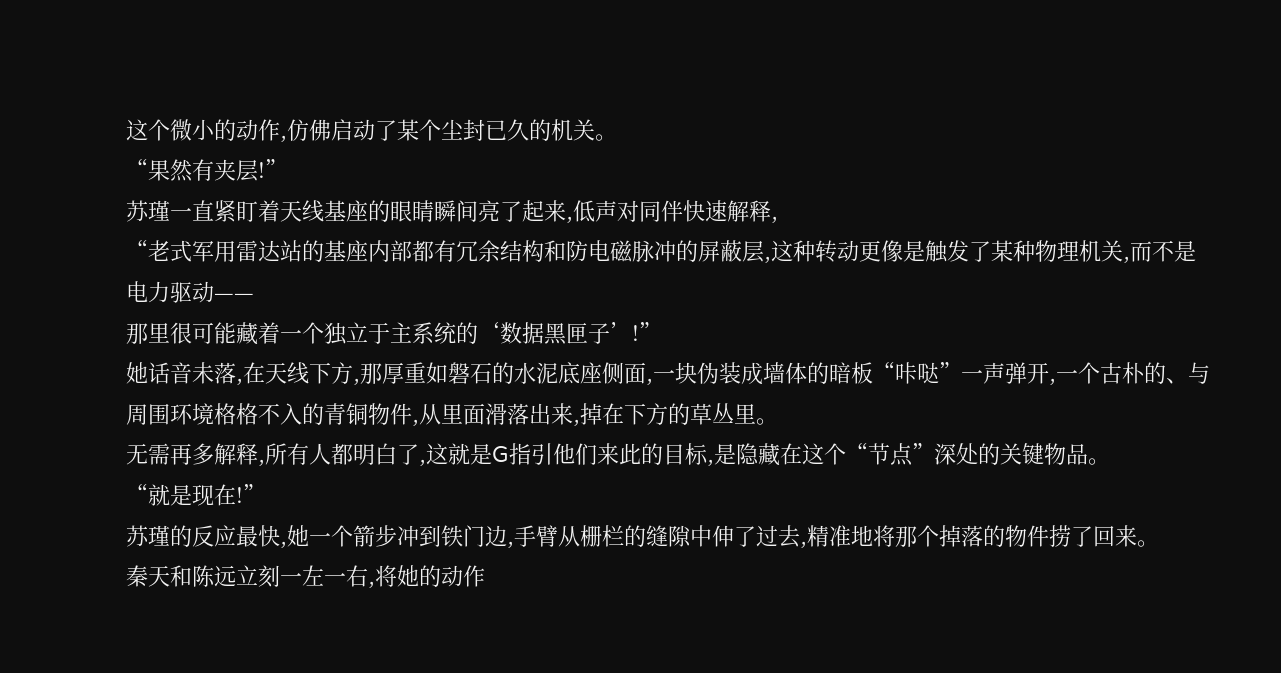这个微小的动作,仿佛启动了某个尘封已久的机关。
“果然有夹层!”
苏瑾一直紧盯着天线基座的眼睛瞬间亮了起来,低声对同伴快速解释,
“老式军用雷达站的基座内部都有冗余结构和防电磁脉冲的屏蔽层,这种转动更像是触发了某种物理机关,而不是电力驱动——
那里很可能藏着一个独立于主系统的‘数据黑匣子’!”
她话音未落,在天线下方,那厚重如磐石的水泥底座侧面,一块伪装成墙体的暗板“咔哒”一声弹开,一个古朴的、与周围环境格格不入的青铜物件,从里面滑落出来,掉在下方的草丛里。
无需再多解释,所有人都明白了,这就是G指引他们来此的目标,是隐藏在这个“节点”深处的关键物品。
“就是现在!”
苏瑾的反应最快,她一个箭步冲到铁门边,手臂从栅栏的缝隙中伸了过去,精准地将那个掉落的物件捞了回来。
秦天和陈远立刻一左一右,将她的动作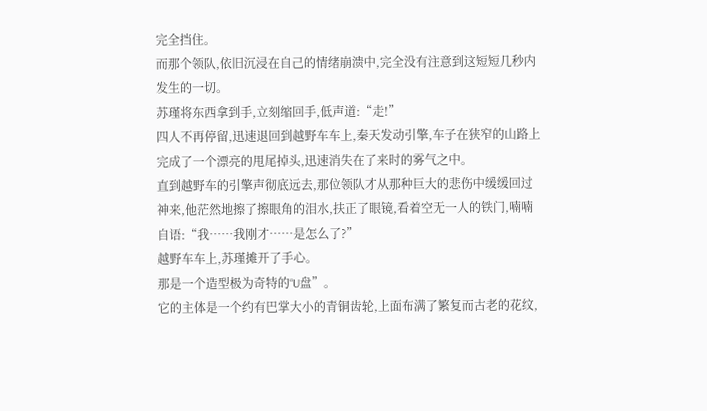完全挡住。
而那个领队,依旧沉浸在自己的情绪崩溃中,完全没有注意到这短短几秒内发生的一切。
苏瑾将东西拿到手,立刻缩回手,低声道:“走!”
四人不再停留,迅速退回到越野车车上,秦天发动引擎,车子在狭窄的山路上完成了一个漂亮的甩尾掉头,迅速消失在了来时的雾气之中。
直到越野车的引擎声彻底远去,那位领队才从那种巨大的悲伤中缓缓回过神来,他茫然地擦了擦眼角的泪水,扶正了眼镜,看着空无一人的铁门,喃喃自语:“我……我刚才……是怎么了?”
越野车车上,苏瑾摊开了手心。
那是一个造型极为奇特的“U盘”。
它的主体是一个约有巴掌大小的青铜齿轮,上面布满了繁复而古老的花纹,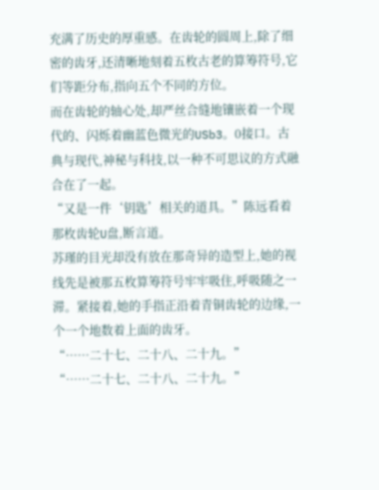充满了历史的厚重感。在齿轮的圆周上,除了细密的齿牙,还清晰地刻着五枚古老的算筹符号,它们等距分布,指向五个不同的方位。
而在齿轮的轴心处,却严丝合缝地镶嵌着一个现代的、闪烁着幽蓝色微光的USb3。0接口。古典与现代,神秘与科技,以一种不可思议的方式融合在了一起。
“又是一件‘钥匙’相关的道具。”陈远看着那枚齿轮U盘,断言道。
苏瑾的目光却没有放在那奇异的造型上,她的视线先是被那五枚算筹符号牢牢吸住,呼吸随之一滞。紧接着,她的手指正沿着青铜齿轮的边缘,一个一个地数着上面的齿牙。
“……二十七、二十八、二十九。”
“……二十七、二十八、二十九。”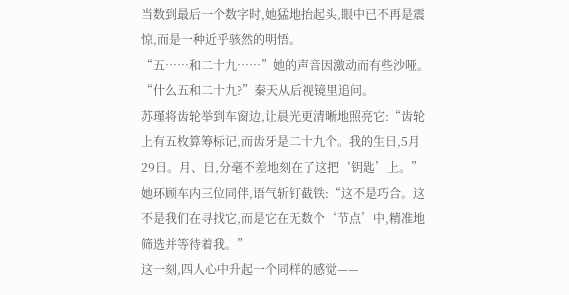当数到最后一个数字时,她猛地抬起头,眼中已不再是震惊,而是一种近乎骇然的明悟。
“五……和二十九……”她的声音因激动而有些沙哑。
“什么五和二十九?”秦天从后视镜里追问。
苏瑾将齿轮举到车窗边,让晨光更清晰地照亮它:“齿轮上有五枚算筹标记,而齿牙是二十九个。我的生日,5月29日。月、日,分毫不差地刻在了这把‘钥匙’上。”
她环顾车内三位同伴,语气斩钉截铁:“这不是巧合。这不是我们在寻找它,而是它在无数个‘节点’中,精准地筛选并等待着我。”
这一刻,四人心中升起一个同样的感觉——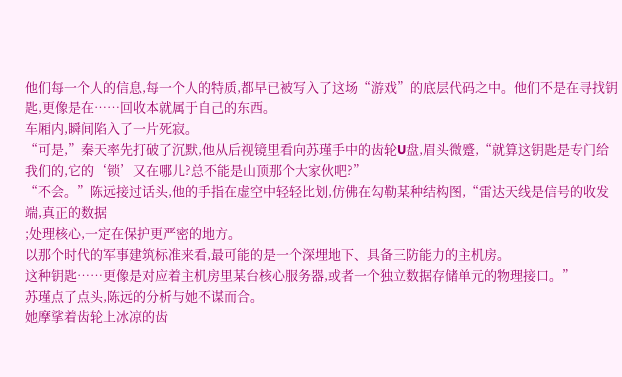他们每一个人的信息,每一个人的特质,都早已被写入了这场“游戏”的底层代码之中。他们不是在寻找钥匙,更像是在……回收本就属于自己的东西。
车厢内,瞬间陷入了一片死寂。
“可是,”秦天率先打破了沉默,他从后视镜里看向苏瑾手中的齿轮U盘,眉头微蹙,“就算这钥匙是专门给我们的,它的‘锁’又在哪儿?总不能是山顶那个大家伙吧?”
“不会。”陈远接过话头,他的手指在虚空中轻轻比划,仿佛在勾勒某种结构图,“雷达天线是信号的收发端,真正的数据
;处理核心,一定在保护更严密的地方。
以那个时代的军事建筑标准来看,最可能的是一个深埋地下、具备三防能力的主机房。
这种钥匙……更像是对应着主机房里某台核心服务器,或者一个独立数据存储单元的物理接口。”
苏瑾点了点头,陈远的分析与她不谋而合。
她摩挲着齿轮上冰凉的齿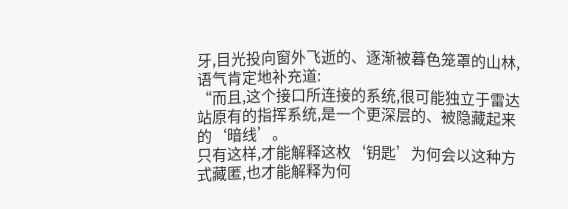牙,目光投向窗外飞逝的、逐渐被暮色笼罩的山林,语气肯定地补充道:
“而且,这个接口所连接的系统,很可能独立于雷达站原有的指挥系统,是一个更深层的、被隐藏起来的‘暗线’。
只有这样,才能解释这枚‘钥匙’为何会以这种方式藏匿,也才能解释为何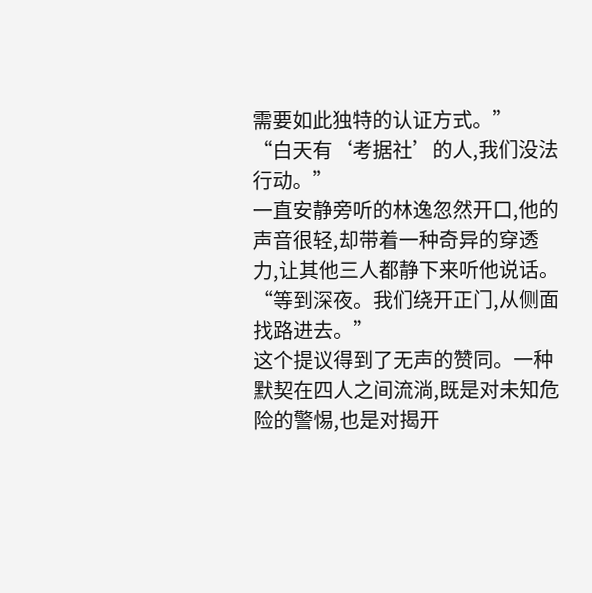需要如此独特的认证方式。”
“白天有‘考据社’的人,我们没法行动。”
一直安静旁听的林逸忽然开口,他的声音很轻,却带着一种奇异的穿透力,让其他三人都静下来听他说话。
“等到深夜。我们绕开正门,从侧面找路进去。”
这个提议得到了无声的赞同。一种默契在四人之间流淌,既是对未知危险的警惕,也是对揭开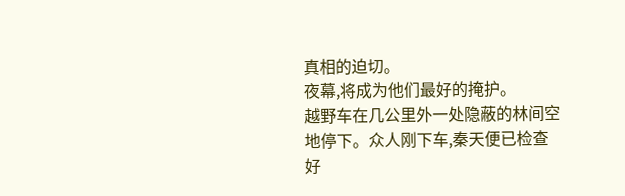真相的迫切。
夜幕,将成为他们最好的掩护。
越野车在几公里外一处隐蔽的林间空地停下。众人刚下车,秦天便已检查好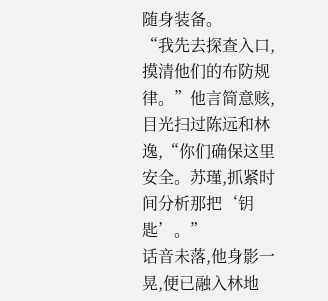随身装备。
“我先去探查入口,摸清他们的布防规律。”他言简意赅,目光扫过陈远和林逸,“你们确保这里安全。苏瑾,抓紧时间分析那把‘钥匙’。”
话音未落,他身影一晃,便已融入林地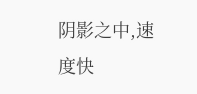阴影之中,速度快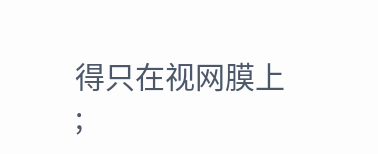得只在视网膜上
;